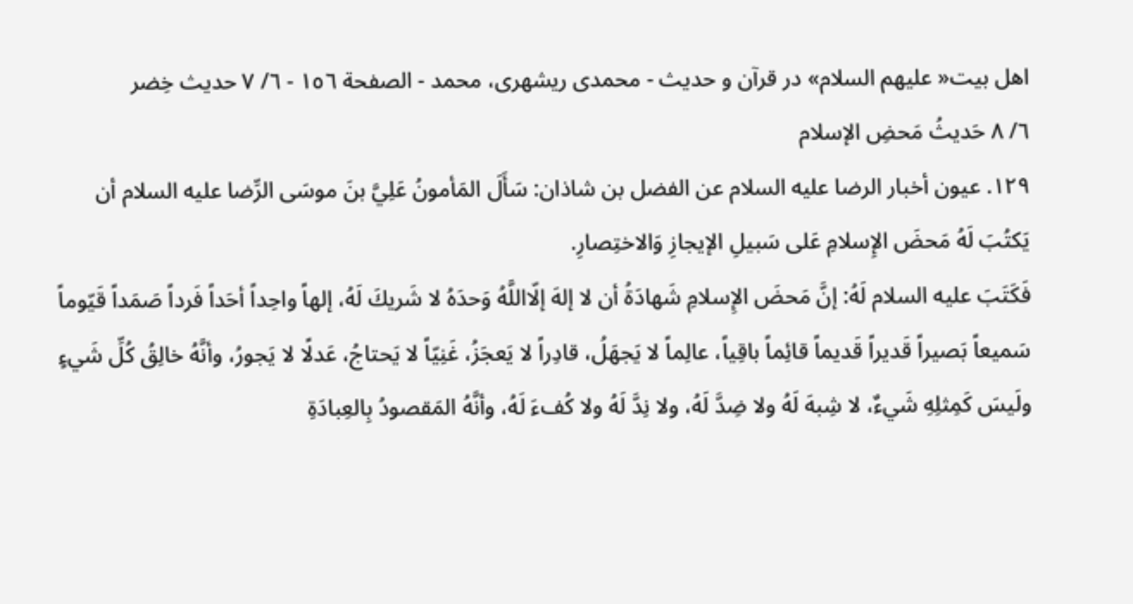اهل بيت« عليهم السلام» در قرآن و حديث - محمدی ریشهری، محمد - الصفحة ١٥٦ - ٦/ ٧ حديث خِضر
٦/ ٨ حَديثُ مَحضِ الإسلام
١٢٩. عيون أخبار الرضا عليه السلام عن الفضل بن شاذان: سَأَلَ المَأمونُ عَلِيَّ بنَ موسَى الرِّضا عليه السلام أن يَكتُبَ لَهُ مَحضَ الإِسلامِ عَلى سَبيلِ الإيجازِ وَالاختِصارِ.
فَكَتَبَ عليه السلام لَهُ: إنَّ مَحضَ الإِسلامِ شَهادَةُ أن لا إلهَ إلّااللَّهُ وَحدَهُ لا شَريكَ لَهُ، إلهاً واحِداً أحَداً فَرداً صَمَداً قَيّوماً سَميعاً بَصيراً قَديراً قَديماً قائِماً باقِياً، عالِماً لا يَجهَلُ، قادِراً لا يَعجَزُ، غَنِيّاً لا يَحتاجُ، عَدلًا لا يَجورُ، وأنَّهُ خالِقُ كُلِّ شَيءٍ ولَيسَ كَمِثلِهِ شَيءٌ، لا شِبهَ لَهُ ولا ضِدَّ لَهُ، ولا نِدَّ لَهُ ولا كُفءَ لَهُ، وأنَّهُ المَقصودُ بِالعِبادَةِ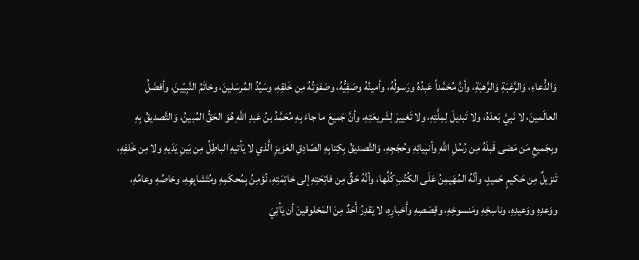وَالدُّعاءِ، وَالرَّغبَةِ وَالرَّهبَةِ، وأنَّ مُحَمَّداً عَبدُهُ ورَسولُهُ، وأمينُهُ وصَفِيُّهُ، وصَفوَتُهُ مِن خَلقِهِ، وسَيِّدُ المُرسَلينَ، وخاتَمُ النَّبِيّينَ، وأفضَلُ العالَمينَ، لا نَبِيَّ بَعدَهُ، ولا تَبديلَ لِمِلَّتِهِ، ولا تَغييرَ لِشَريعَتِهِ، وأنَّ جَميعَ ما جاءَ بِهِ مُحَمَّدُ بنُ عَبدِ اللَّهِ هُوَ الحَقُّ المُبينُ، وَالتَّصديقُ بِهِ وبِجَميعِ مَن مَضى قَبلَهُ مِن رُسُلِ اللَّهِ وأنبِيائِهِ وحُجَجِهِ، وَالتَّصديقُ بِكِتابِهِ الصّادِقِ العَزيزِ الَّذي لا يَأتيهِ الباطِلُ مِن بَينِ يَدَيهِ ولا مِن خَلفِهِ، تَنزيلٌ مِن حَكيمٍ حَميدٍ، وأنَّهُ المُهَيمِنُ عَلَى الكُتُبِ كُلِّها، وأنَّهُ حَقٌّ مِن فاتِحَتِهِ إلى خاتِمَتِهِ، نُؤمِنُ بِمُحكَمِهِ ومُتَشابِهِهِ، وخاصِّهِ وعامِّهِ، ووَعدِهِ ووَعيدِهِ، وناسِخِهِ ومَنسوخِهِ، وقِصَصِهِ وأَخبارِهِ، لا يَقدِرُ أَحَدٌ مِنَ المَخلوقينَ أن يَأتِيَ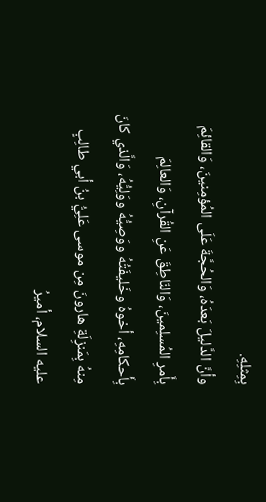بِمِثلِهِ.
وأنَّ الدَّليلَ بَعدَهُ، وَالحُجَّةَ عَلَى المُؤمِنينَ، وَالقائِمَ بِأَمرِ المُسلِمينَ، وَالنّاطِقَ عَنِ القُرآنِ، وَالعالِمَ بِأَحكامِهِ، أخوهُ وخَليفَتُهُ ووَصِيُّهُ ووَلِيُّهُ، وَالَّذي كانَ مِنهُ بِمَنزِلَةِ هارونَ مِن موسى عَلِيُّ بنُ أبي طالِبٍ عليه السلام، أميرُ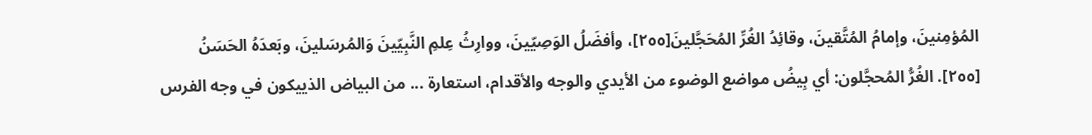المُؤمِنينَ، وإمامُ المُتَّقينَ، وقائِدُ الغُرِّ المُحَجَّلينَ[٢٥٥]، وأفضَلُ الوَصِيّينَ، ووارِثُ عِلمِ النَّبِيّينَ وَالمُرسَلينَ، وبَعدَهُ الحَسَنُ
[٢٥٥]. الغُرُّ المُحجَّلون: أي بِيضُ مواضع الوضوء من الأيدي والوجه والأقدام، استعارة ... من البياض الذييكون في وجه الفرس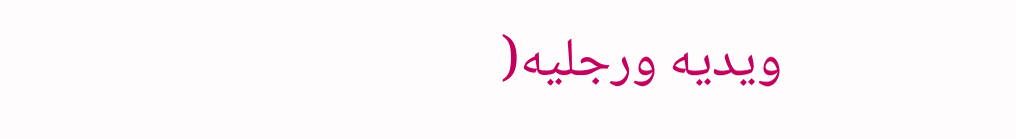ويديه ورجليه(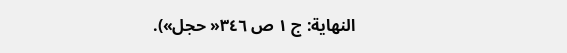النهاية: ج ١ ص ٣٤٦« حجل»).